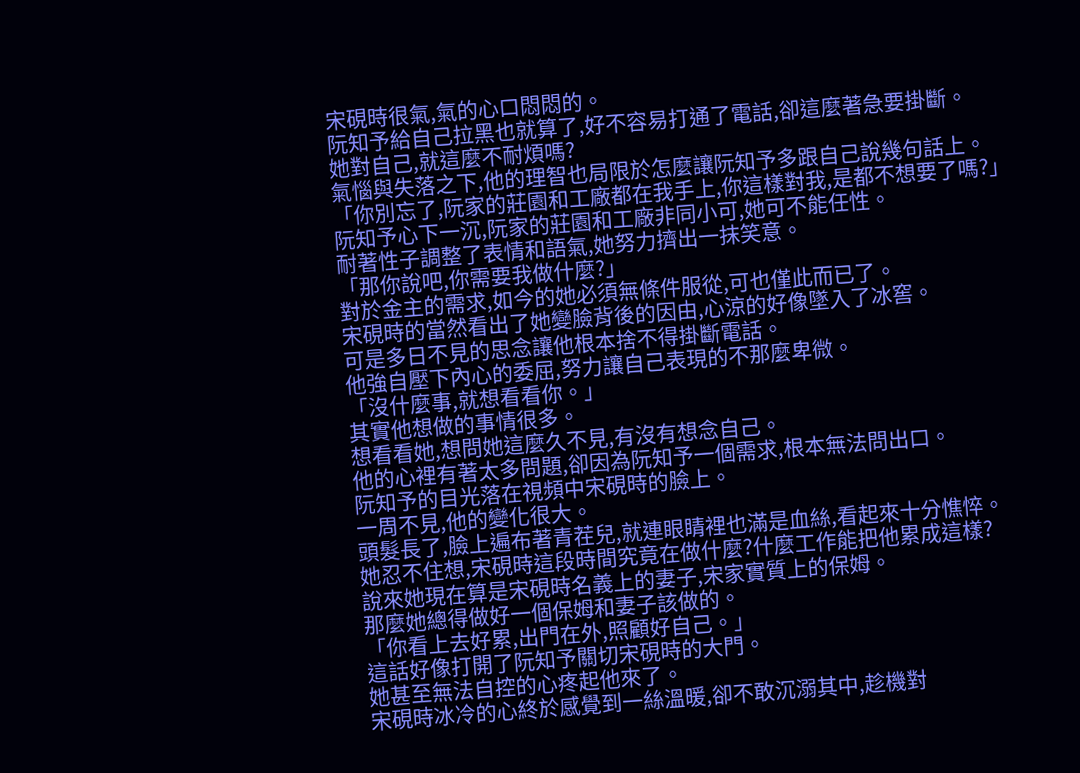宋硯時很氣,氣的心口悶悶的。
阮知予給自己拉黑也就算了,好不容易打通了電話,卻這麼著急要掛斷。
她對自己,就這麼不耐煩嗎?
氣惱與失落之下,他的理智也局限於怎麼讓阮知予多跟自己說幾句話上。
「你別忘了,阮家的莊園和工廠都在我手上,你這樣對我,是都不想要了嗎?」
阮知予心下一沉,阮家的莊園和工廠非同小可,她可不能任性。
耐著性子調整了表情和語氣,她努力擠出一抹笑意。
「那你說吧,你需要我做什麼?」
對於金主的需求,如今的她必須無條件服從,可也僅此而已了。
宋硯時的當然看出了她變臉背後的因由,心涼的好像墜入了冰窖。
可是多日不見的思念讓他根本捨不得掛斷電話。
他強自壓下內心的委屈,努力讓自己表現的不那麼卑微。
「沒什麼事,就想看看你。」
其實他想做的事情很多。
想看看她,想問她這麼久不見,有沒有想念自己。
他的心裡有著太多問題,卻因為阮知予一個需求,根本無法問出口。
阮知予的目光落在視頻中宋硯時的臉上。
一周不見,他的變化很大。
頭髮長了,臉上遍布著青茬兒,就連眼睛裡也滿是血絲,看起來十分憔悴。
她忍不住想,宋硯時這段時間究竟在做什麼?什麼工作能把他累成這樣?
說來她現在算是宋硯時名義上的妻子,宋家實質上的保姆。
那麼她總得做好一個保姆和妻子該做的。
「你看上去好累,出門在外,照顧好自己。」
這話好像打開了阮知予關切宋硯時的大門。
她甚至無法自控的心疼起他來了。
宋硯時冰冷的心終於感覺到一絲溫暖,卻不敢沉溺其中,趁機對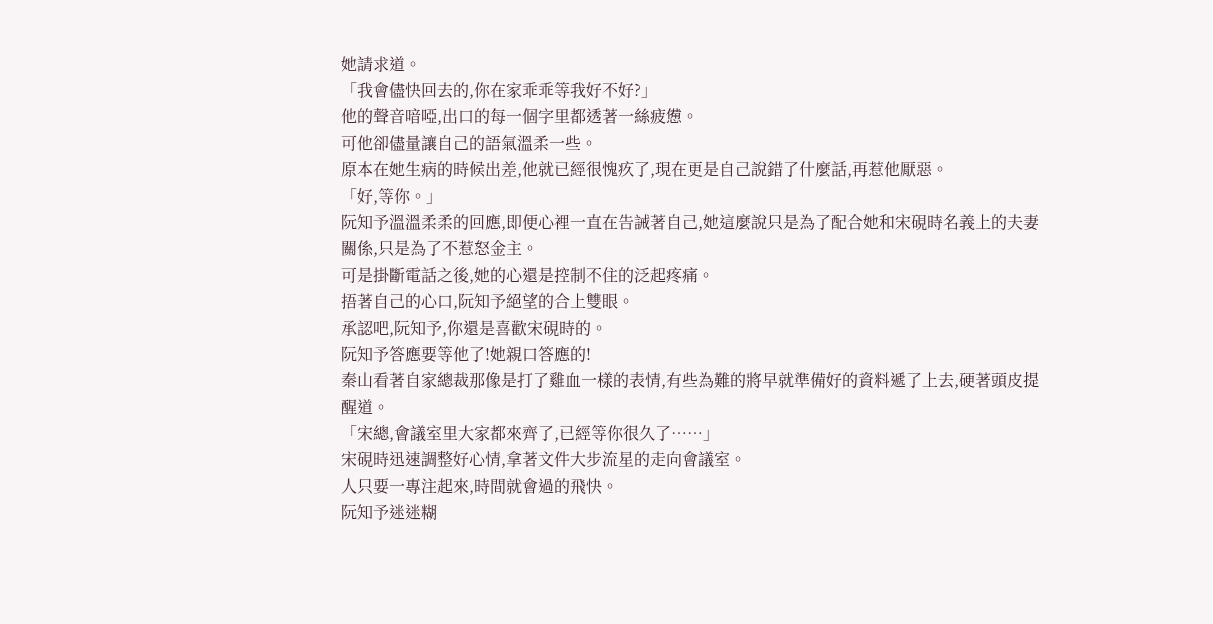她請求道。
「我會儘快回去的,你在家乖乖等我好不好?」
他的聲音喑啞,出口的每一個字里都透著一絲疲憊。
可他卻儘量讓自己的語氣溫柔一些。
原本在她生病的時候出差,他就已經很愧疚了,現在更是自己說錯了什麼話,再惹他厭惡。
「好,等你。」
阮知予溫溫柔柔的回應,即便心裡一直在告誡著自己,她這麼說只是為了配合她和宋硯時名義上的夫妻關係,只是為了不惹怒金主。
可是掛斷電話之後,她的心還是控制不住的泛起疼痛。
捂著自己的心口,阮知予絕望的合上雙眼。
承認吧,阮知予,你還是喜歡宋硯時的。
阮知予答應要等他了!她親口答應的!
秦山看著自家總裁那像是打了雞血一樣的表情,有些為難的將早就準備好的資料遞了上去,硬著頭皮提醒道。
「宋總,會議室里大家都來齊了,已經等你很久了……」
宋硯時迅速調整好心情,拿著文件大步流星的走向會議室。
人只要一專注起來,時間就會過的飛快。
阮知予迷迷糊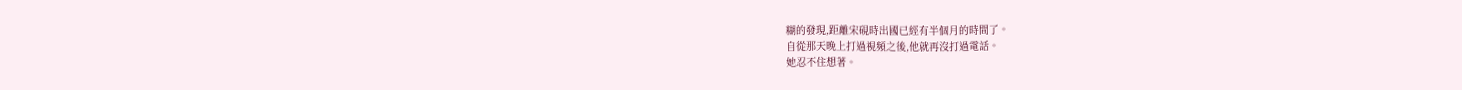糊的發現,距離宋硯時出國已經有半個月的時間了。
自從那天晚上打過視頻之後,他就再沒打過電話。
她忍不住想著。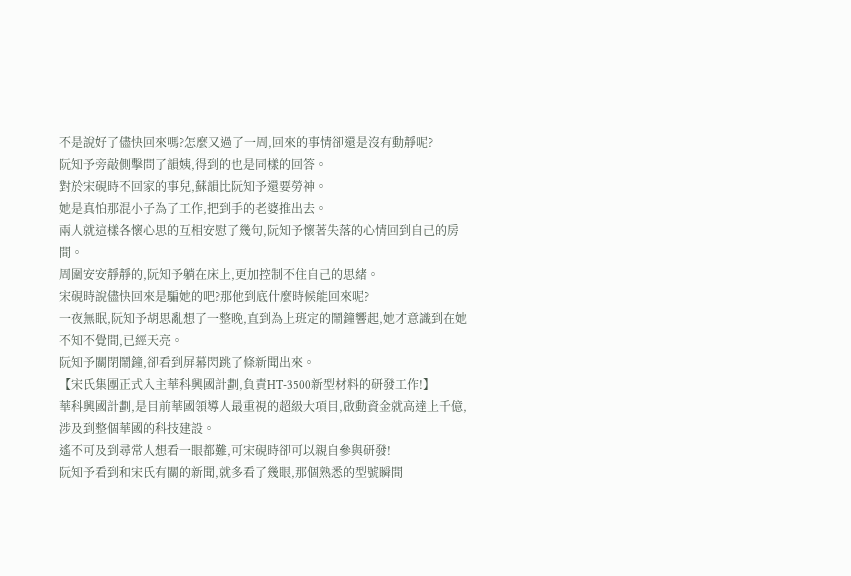不是說好了儘快回來嗎?怎麼又過了一周,回來的事情卻還是沒有動靜呢?
阮知予旁敲側擊問了韻姨,得到的也是同樣的回答。
對於宋硯時不回家的事兒,蘇韻比阮知予還要勞神。
她是真怕那混小子為了工作,把到手的老婆推出去。
兩人就這樣各懷心思的互相安慰了幾句,阮知予懷著失落的心情回到自己的房間。
周圍安安靜靜的,阮知予躺在床上,更加控制不住自己的思緒。
宋硯時說儘快回來是騙她的吧?那他到底什麼時候能回來呢?
一夜無眠,阮知予胡思亂想了一整晚,直到為上班定的鬧鐘響起,她才意識到在她不知不覺間,已經天亮。
阮知予關閉鬧鐘,卻看到屏幕閃跳了條新聞出來。
【宋氏集團正式入主華科興國計劃,負責HT-3500新型材料的研發工作!】
華科興國計劃,是目前華國領導人最重視的超級大項目,啟動資金就高達上千億,涉及到整個華國的科技建設。
遙不可及到尋常人想看一眼都難,可宋硯時卻可以親自參與研發!
阮知予看到和宋氏有關的新聞,就多看了幾眼,那個熟悉的型號瞬間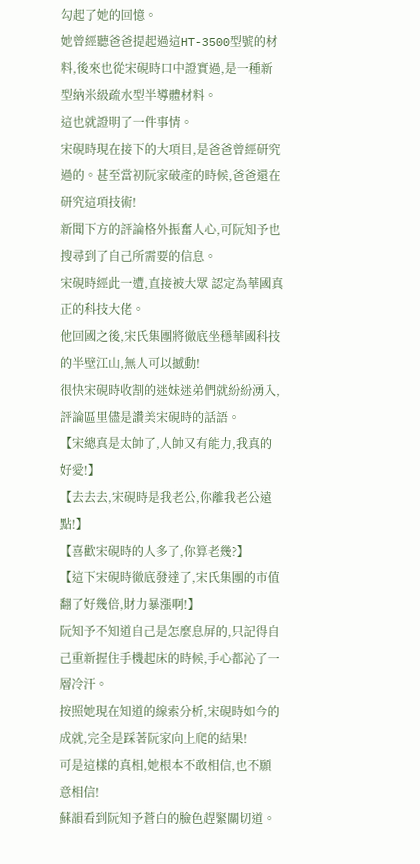勾起了她的回憶。
她曾經聽爸爸提起過這HT-3500型號的材料,後來也從宋硯時口中證實過,是一種新型納米級疏水型半導體材料。
這也就證明了一件事情。
宋硯時現在接下的大項目,是爸爸曾經研究過的。甚至當初阮家破產的時候,爸爸還在研究這項技術!
新聞下方的評論格外振奮人心,可阮知予也搜尋到了自己所需要的信息。
宋硯時經此一遭,直接被大眾 認定為華國真正的科技大佬。
他回國之後,宋氏集團將徹底坐穩華國科技的半壁江山,無人可以撼動!
很快宋硯時收割的迷妹迷弟們就紛紛湧入,評論區里儘是讚美宋硯時的話語。
【宋總真是太帥了,人帥又有能力,我真的好愛!】
【去去去,宋硯時是我老公,你離我老公遠點!】
【喜歡宋硯時的人多了,你算老幾?】
【這下宋硯時徹底發達了,宋氏集團的市值翻了好幾倍,財力暴漲啊!】
阮知予不知道自己是怎麼息屏的,只記得自己重新握住手機起床的時候,手心都沁了一層冷汗。
按照她現在知道的線索分析,宋硯時如今的成就,完全是踩著阮家向上爬的結果!
可是這樣的真相,她根本不敢相信,也不願意相信!
蘇韻看到阮知予蒼白的臉色趕緊關切道。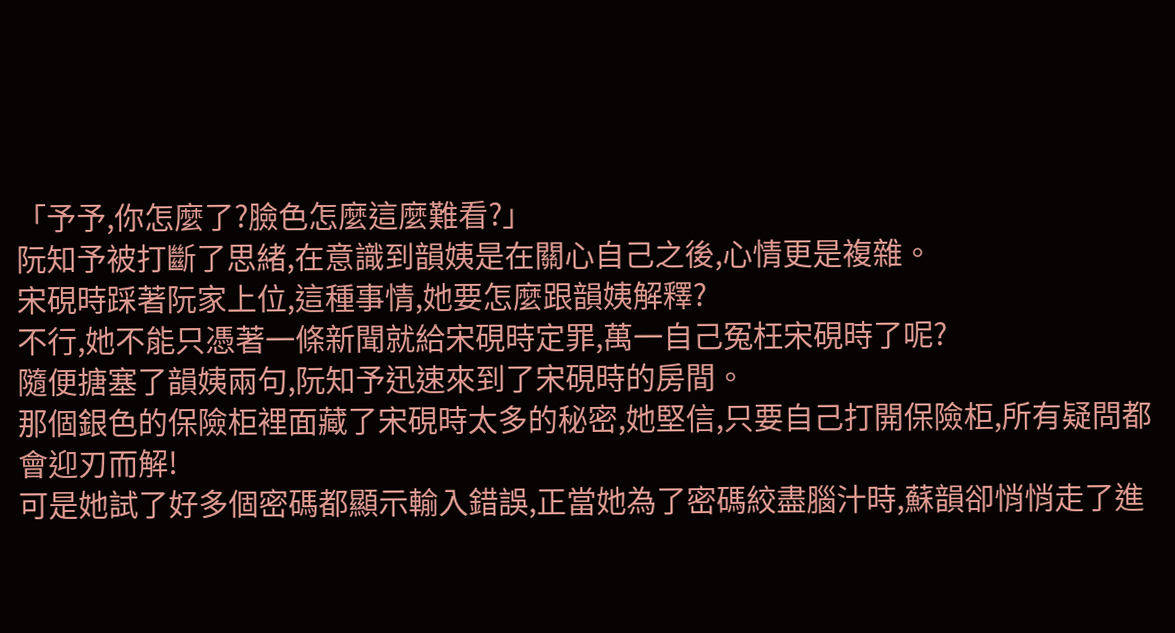「予予,你怎麼了?臉色怎麼這麼難看?」
阮知予被打斷了思緒,在意識到韻姨是在關心自己之後,心情更是複雜。
宋硯時踩著阮家上位,這種事情,她要怎麼跟韻姨解釋?
不行,她不能只憑著一條新聞就給宋硯時定罪,萬一自己冤枉宋硯時了呢?
隨便搪塞了韻姨兩句,阮知予迅速來到了宋硯時的房間。
那個銀色的保險柜裡面藏了宋硯時太多的秘密,她堅信,只要自己打開保險柜,所有疑問都會迎刃而解!
可是她試了好多個密碼都顯示輸入錯誤,正當她為了密碼絞盡腦汁時,蘇韻卻悄悄走了進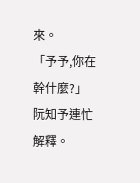來。
「予予,你在幹什麼?」
阮知予連忙解釋。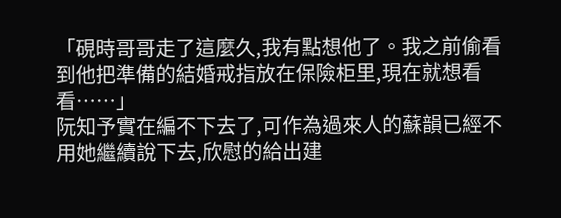「硯時哥哥走了這麼久,我有點想他了。我之前偷看到他把準備的結婚戒指放在保險柜里,現在就想看看……」
阮知予實在編不下去了,可作為過來人的蘇韻已經不用她繼續說下去,欣慰的給出建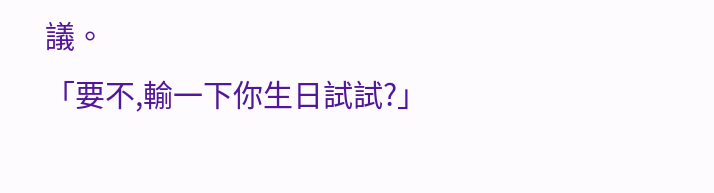議。
「要不,輸一下你生日試試?」